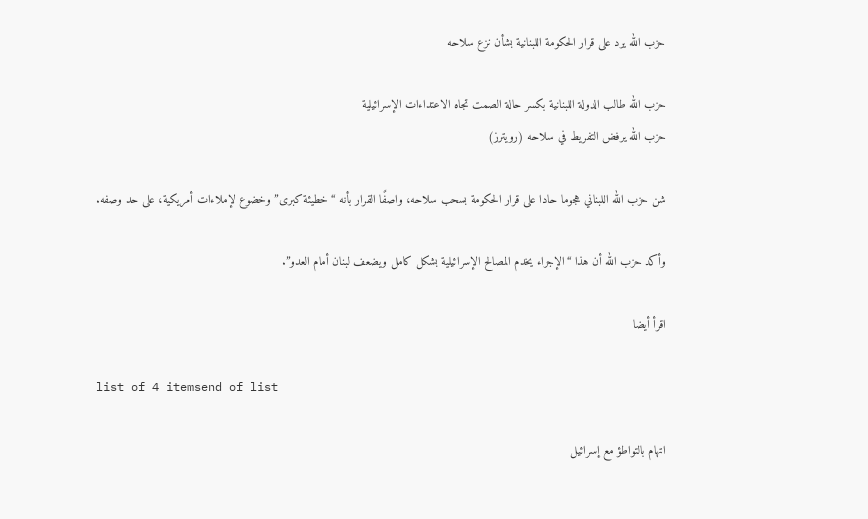حزب الله يرد على قرار الحكومة اللبنانية بشأن نزع سلاحه

حزب الله طالب الدولة اللبنانية بكسر حالة الصمت تجاه الاعتداءات الإسرائيلية
حزب الله يرفض التفريط في سلاحه (رويترز)

شن حزب الله اللبناني هجوما حادا على قرار الحكومة بسحب سلاحه، واصفًا القرار بأنه “خطيئة كبرى” وخضوع لإملاءات أمريكية، على حد وصفه.

وأكد حزب الله أن هذا “الإجراء يخدم المصالح الإسرائيلية بشكل كامل ويضعف لبنان أمام العدو”.

اقرأ أيضا

list of 4 itemsend of list

اتهام بالتواطؤ مع إسرائيل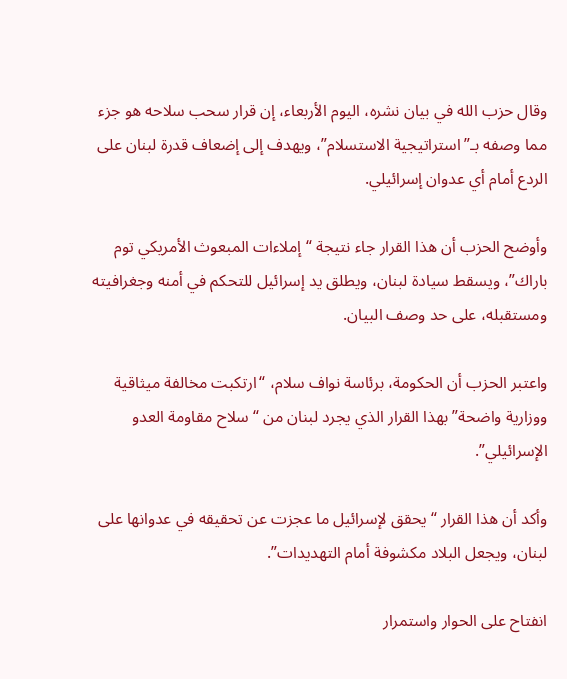وقال حزب الله في بيان نشره، اليوم الأربعاء، إن قرار سحب سلاحه هو جزء مما وصفه بـ”استراتيجية الاستسلام”، ويهدف إلى إضعاف قدرة لبنان على الردع أمام أي عدوان إسرائيلي.

وأوضح الحزب أن هذا القرار جاء نتيجة “إملاءات المبعوث الأمريكي توم باراك”، ويسقط سيادة لبنان، ويطلق يد إسرائيل للتحكم في أمنه وجغرافيته ومستقبله، على حد وصف البيان.

واعتبر الحزب أن الحكومة، برئاسة نواف سلام، “ارتكبت مخالفة ميثاقية ووزارية واضحة” بهذا القرار الذي يجرد لبنان من “سلاح مقاومة العدو الإسرائيلي”.

وأكد أن هذا القرار “يحقق لإسرائيل ما عجزت عن تحقيقه في عدوانها على لبنان، ويجعل البلاد مكشوفة أمام التهديدات”.

انفتاح على الحوار واستمرار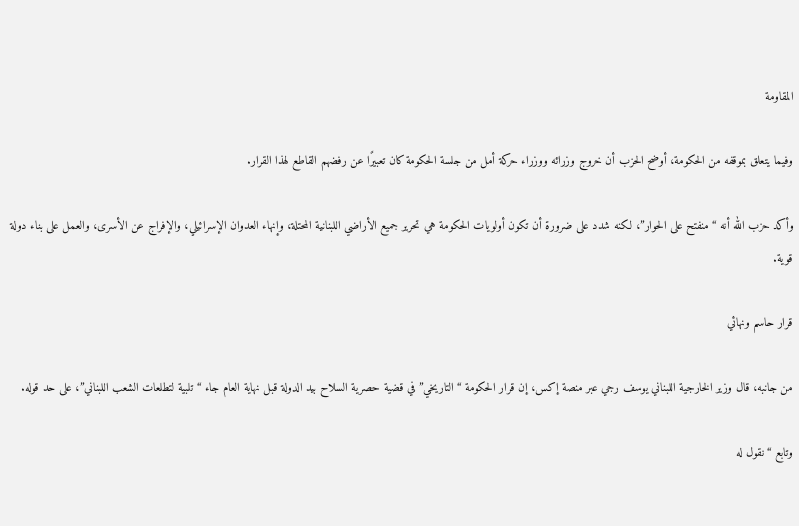المقاومة

وفيما يتعلق بموقفه من الحكومة، أوضح الحزب أن خروج وزرائه ووزراء حركة أمل من جلسة الحكومة كان تعبيرًا عن رفضهم القاطع لهذا القرار.

وأكد حزب الله أنه “منفتح على الحوار”، لكنه شدد على ضرورة أن تكون أولويات الحكومة هي تحرير جميع الأراضي اللبنانية المحتلة، وإنهاء العدوان الإسرائيلي، والإفراج عن الأسرى، والعمل على بناء دولة قوية.

قرار حاسم ونهائي

من جانبه، قال وزير الخارجية اللبناني يوسف رجي عبر منصة إكس، إن قرار الحكومة “التاريخي” في قضية حصرية السلاح بيد الدولة قبل نهاية العام جاء “تلبية لتطلعات الشعب اللبناني”، على حد قوله.

وتابع “نقول له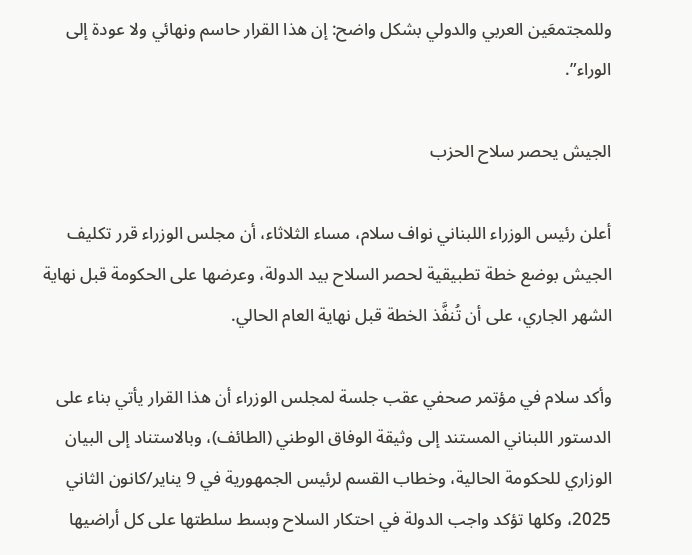وللمجتمعَين العربي والدولي بشكل واضح: إن هذا القرار حاسم ونهائي ولا عودة إلى الوراء”.

الجيش يحصر سلاح الحزب

أعلن رئيس الوزراء اللبناني نواف سلام، مساء الثلاثاء، أن مجلس الوزراء قرر تكليف الجيش بوضع خطة تطبيقية لحصر السلاح بيد الدولة، وعرضها على الحكومة قبل نهاية الشهر الجاري، على أن تُنفَّذ الخطة قبل نهاية العام الحالي.

وأكد سلام في مؤتمر صحفي عقب جلسة لمجلس الوزراء أن هذا القرار يأتي بناء على الدستور اللبناني المستند إلى وثيقة الوفاق الوطني (الطائف)، وبالاستناد إلى البيان الوزاري للحكومة الحالية، وخطاب القسم لرئيس الجمهورية في 9 يناير/كانون الثاني 2025، وكلها تؤكد واجب الدولة في احتكار السلاح وبسط سلطتها على كل أراضيها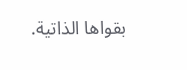بقواها الذاتية.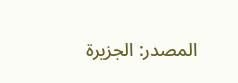المصدر: الجزيرة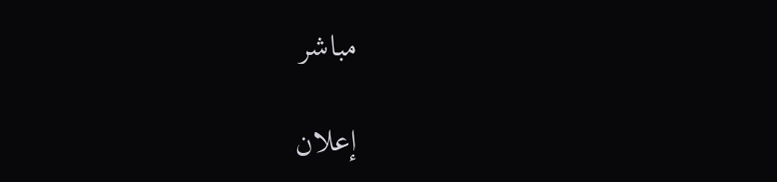مباشر

إعلان